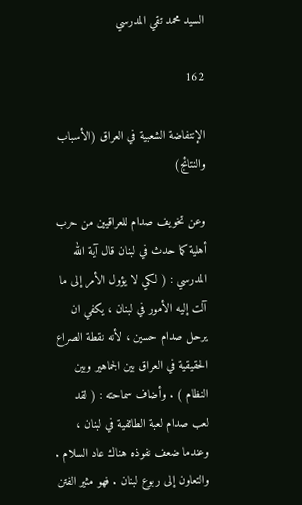السيد محمد تقي المدرسي

162

الإنتفاضة الشعبية في العراق (الأسباب والنتائج)

وعن تخويف صدام للعراقيين من حرب أهلية كما حدث في لبنان قال آية الله المدرسي : ( لكي لا يؤول الأمر إلى ما آلت إليه الأمور في لبنان ، يكفي ان يرحل صدام حسين ، لأنه نقطة الصراع الحقيقية في العراق بين الجماهير وبين النظام ) . وأضاف سماحته : ( لقد لعب صدام لعبة الطائفية في لبنان ، وعندما ضعف نفوذه هناك عاد السلام . والتعاون إلى ربوع لبنان . فهو مثير الفتن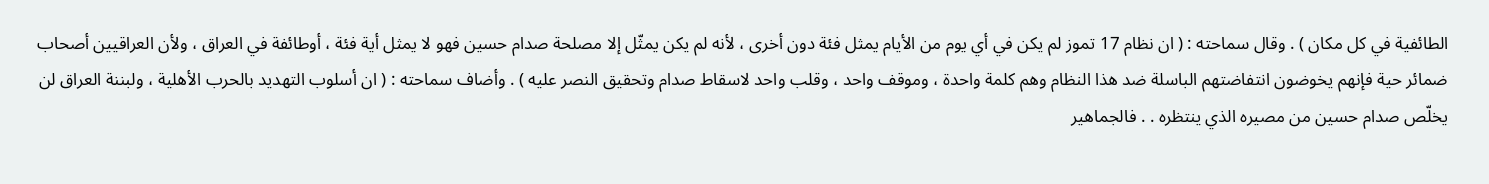الطائفية في كل مكان ) . وقال سماحته : ( ان نظام 17 تموز لم يكن في أي يوم من الأيام يمثل فئة دون أخرى ، لأنه لم يكن يمثّل إلا مصلحة صدام حسين فهو لا يمثل أية فئة ، أوطائفة في العراق ، ولأن العراقيين أصحاب ضمائر حية فإنهم يخوضون انتفاضتهم الباسلة ضد هذا النظام وهم كلمة واحدة ، وموقف واحد ، وقلب واحد لاسقاط صدام وتحقيق النصر عليه ) . وأضاف سماحته : ( ان أسلوب التهديد بالحرب الأهلية ، ولبننة العراق لن يخلّص صدام حسين من مصيره الذي ينتظره . . فالجماهير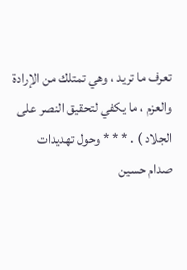تعرف ما تريد ، وهي تمتلك من الإرادة والعزم ، ما يكفي لتحقيق النصر على الجلاد ) . * * * وحول تهديدات صدام حسين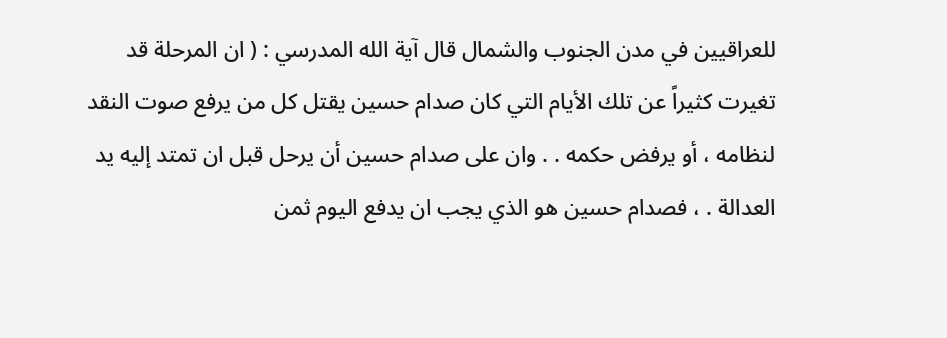للعراقيين في مدن الجنوب والشمال قال آية الله المدرسي : ( ان المرحلة قد تغيرت كثيراً عن تلك الأيام التي كان صدام حسين يقتل كل من يرفع صوت النقد لنظامه ، أو يرفض حكمه . . وان على صدام حسين أن يرحل قبل ان تمتد إليه يد العدالة . ، فصدام حسين هو الذي يجب ان يدفع اليوم ثمن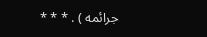جرائمه ) . * * *